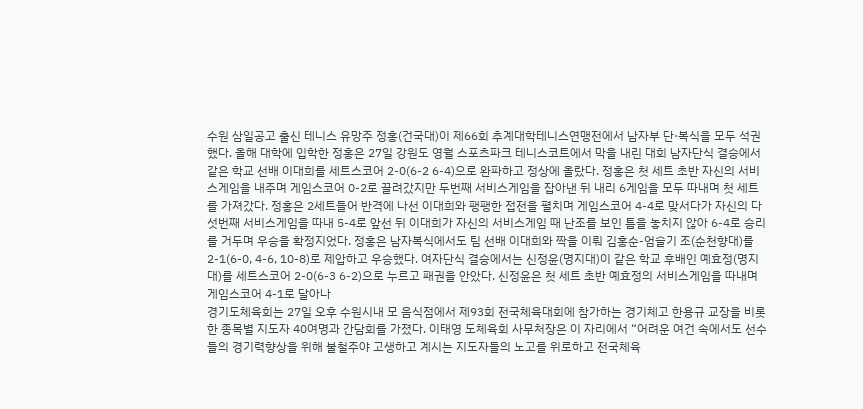수원 삼일공고 출신 테니스 유망주 정홍(건국대)이 제66회 추계대학테니스연맹전에서 남자부 단·복식을 모두 석권했다. 올해 대학에 입학한 정홍은 27일 강원도 영월 스포츠파크 테니스코트에서 막을 내린 대회 남자단식 결승에서 같은 학교 선배 이대희를 세트스코어 2-0(6-2 6-4)으로 완파하고 정상에 올랐다. 정홍은 첫 세트 초반 자신의 서비스게임을 내주며 게임스코어 0-2로 끌려갔지만 두번째 서비스게임을 잡아낸 뒤 내리 6게임을 모두 따내며 첫 세트를 가져갔다. 정홍은 2세트들어 반격에 나선 이대희와 팽팽한 접전을 펼치며 게임스코어 4-4로 맞서다가 자신의 다섯번째 서비스게임을 따내 5-4로 앞선 뒤 이대희가 자신의 서비스게임 때 난조를 보인 틈을 놓치지 않아 6-4로 승리를 거두며 우승을 확정지었다. 정홍은 남자복식에서도 팀 선배 이대희와 짝을 이뤄 김홍순-엄슬기 조(순천향대)를 2-1(6-0, 4-6, 10-8)로 제압하고 우승했다. 여자단식 결승에서는 신정윤(명지대)이 같은 학교 후배인 예효정(명지대)를 세트스코어 2-0(6-3 6-2)으로 누르고 패권을 안았다. 신정윤은 첫 세트 초반 예효정의 서비스게임을 따내며 게임스코어 4-1로 달아나
경기도체육회는 27일 오후 수원시내 모 음식점에서 제93회 전국체육대회에 참가하는 경기체고 한용규 교장을 비롯한 종목별 지도자 40여명과 간담회를 가졌다. 이태영 도체육회 사무처장은 이 자리에서 “어려운 여건 속에서도 선수들의 경기력향상을 위해 불철주야 고생하고 계시는 지도자들의 노고를 위로하고 전국체육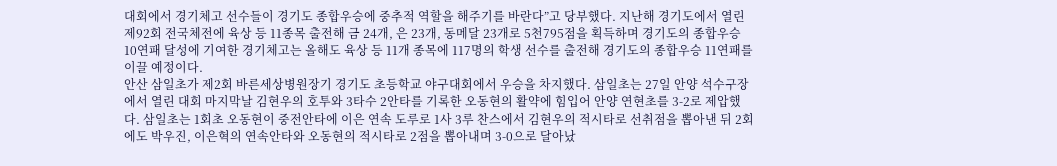대회에서 경기체고 선수들이 경기도 종합우승에 중추적 역할을 해주기를 바란다”고 당부했다. 지난해 경기도에서 열린 제92회 전국체전에 육상 등 11종목 출전해 금 24개, 은 23개, 동메달 23개로 5천795점을 획득하며 경기도의 종합우승 10연패 달성에 기여한 경기체고는 올해도 육상 등 11개 종목에 117명의 학생 선수를 출전해 경기도의 종합우승 11연패를 이끌 예정이다.
안산 삼일초가 제2회 바른세상병원장기 경기도 초등학교 야구대회에서 우승을 차지했다. 삼일초는 27일 안양 석수구장에서 열린 대회 마지막날 김현우의 호투와 3타수 2안타를 기록한 오동현의 활약에 힘입어 안양 연현초를 3-2로 제압했다. 삼일초는 1회초 오동현이 중전안타에 이은 연속 도루로 1사 3루 찬스에서 김현우의 적시타로 선취점을 뽑아낸 뒤 2회에도 박우진, 이은혁의 연속안타와 오동현의 적시타로 2점을 뽑아내며 3-0으로 달아났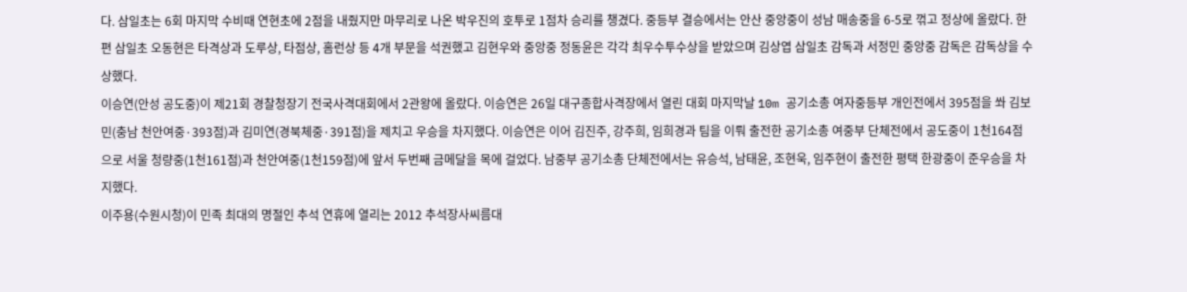다. 삼일초는 6회 마지막 수비때 연현초에 2점을 내줬지만 마무리로 나온 박우진의 호투로 1점차 승리를 챙겼다. 중등부 결승에서는 안산 중앙중이 성남 매송중을 6-5로 꺾고 정상에 올랐다. 한편 삼일초 오동현은 타격상과 도루상, 타점상, 홈런상 등 4개 부문을 석권했고 김현우와 중앙중 정동윤은 각각 최우수투수상을 받았으며 김상엽 삼일초 감독과 서정민 중앙중 감독은 감독상을 수상했다.
이승연(안성 공도중)이 제21회 경찰청장기 전국사격대회에서 2관왕에 올랐다. 이승연은 26일 대구종합사격장에서 열린 대회 마지막날 10m 공기소총 여자중등부 개인전에서 395점을 쏴 김보민(충남 천안여중·393점)과 김미연(경북체중·391점)을 제치고 우승을 차지했다. 이승연은 이어 김진주, 강주희, 임희경과 팀을 이뤄 출전한 공기소총 여중부 단체전에서 공도중이 1천164점으로 서울 청량중(1천161점)과 천안여중(1천159점)에 앞서 두번째 금메달을 목에 걸었다. 남중부 공기소총 단체전에서는 유승석, 남태윤, 조현욱, 임주현이 출전한 평택 한광중이 준우승을 차지했다.
이주용(수원시청)이 민족 최대의 명절인 추석 연휴에 열리는 2012 추석장사씨름대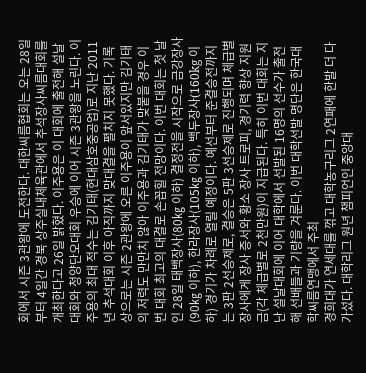회에서 시즌 3관왕에 도전한다. 대한씨름협회는 오는 28일부터 4일간 경북 상주실내체육관에서 추석장사씨름대회를 개최한다고 26일 밝혔다. 이주용은 이 대회에 출전해 설날대회와 청양단오대회 우승에 이어 시즌 3관왕을 노린다. 이주용의 최대 적수는 김기태(현대삼호중공업)로 지난 2011년 추석대회 이후 아직까지 맞대결을 펼치지 못했다. 기록상으로는 시즌 2관왕에 오른 이주용이 앞서있지만 김기태의 저력도 만만치 않아 이주용과 김기태가 맞붙을 경우 이번 대회 최고의 대결로 손꼽힐 전망이다. 이번 대회는 첫 날인 28일 태백장사(80㎏ 이하) 결정전을 시작으로 금강장사(90㎏ 이하), 한라장사(105㎏ 이하), 백두장사(160kg 이하) 경기가 차례로 열릴 예정이다. 예선부터 준결승전까지는 3판 2선승제로, 결승은 5판 3선승제로 진행되며 체급별 장사에게 장사 증서와 황소 장사 트로피, 경기력 향상 지원금(각 체급별로 2천만원)이 지급된다. 특히 이번 대회는 지난 설날대회에 이어 대학에서 선발된 16명의 선수가 출전해 선배들과 기량을 겨룬다. 이번 대학선발 명단은 한국대학씨름연맹에서 주최
경희대가 연세대를 꺾고 대학농구리그 2연패에 한발 더 다가섰다. 대학리그 원년 챔피언인 중앙대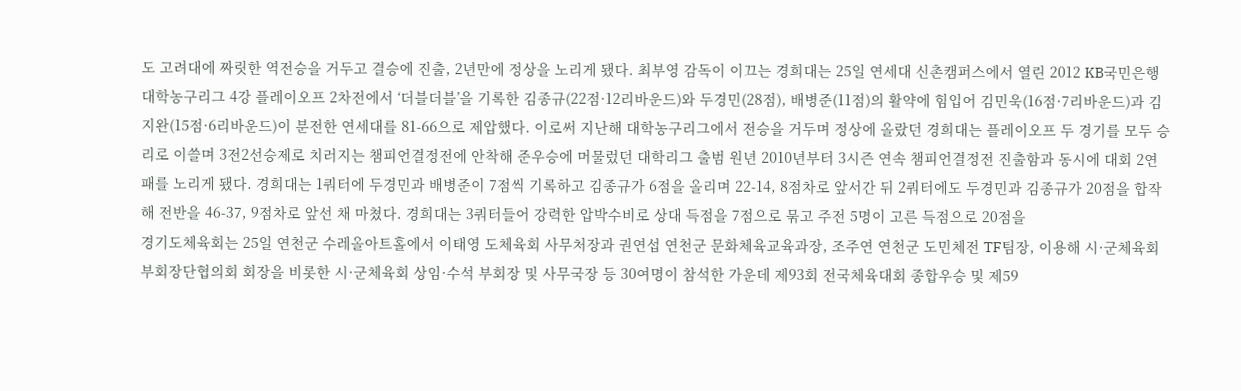도 고려대에 짜릿한 역전승을 거두고 결승에 진출, 2년만에 정상을 노리게 됐다. 최부영 감독이 이끄는 경희대는 25일 연세대 신촌캠퍼스에서 열린 2012 KB국민은행 대학농구리그 4강 플레이오프 2차전에서 ‘더블더블’을 기록한 김종규(22점·12리바운드)와 두경민(28점), 배병준(11점)의 활약에 힘입어 김민욱(16점·7리바운드)과 김지완(15점·6리바운드)이 분전한 연세대를 81-66으로 제압했다. 이로써 지난해 대학농구리그에서 전승을 거두며 정상에 올랐던 경희대는 플레이오프 두 경기를 모두 승리로 이쓸며 3전2선승제로 치러지는 챔피언결정전에 안착해 준우승에 머물렀던 대학리그 출범 원년 2010년부터 3시즌 연속 챔피언결정전 진출함과 동시에 대회 2연패를 노리게 됐다. 경희대는 1쿼터에 두경민과 배병준이 7점씩 기록하고 김종규가 6점을 올리며 22-14, 8점차로 앞서간 뒤 2쿼터에도 두경민과 김종규가 20점을 합작해 전반을 46-37, 9점차로 앞선 채 마쳤다. 경희대는 3쿼터들어 강력한 압박수비로 상대 득점을 7점으로 묶고 주전 5명이 고른 득점으로 20점을
경기도체육회는 25일 연천군 수레올아트홀에서 이태영 도체육회 사무처장과 권연섭 연천군 문화체육교육과장, 조주연 연천군 도민체전 TF팀장, 이용해 시·군체육회 부회장단협의회 회장을 비롯한 시·군체육회 상임·수석 부회장 및 사무국장 등 30여명이 참석한 가운데 제93회 전국체육대회 종합우승 및 제59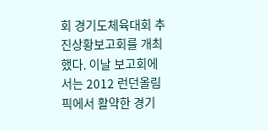회 경기도체육대회 추진상황보고회를 개최했다. 이날 보고회에서는 2012 런던올림픽에서 활약한 경기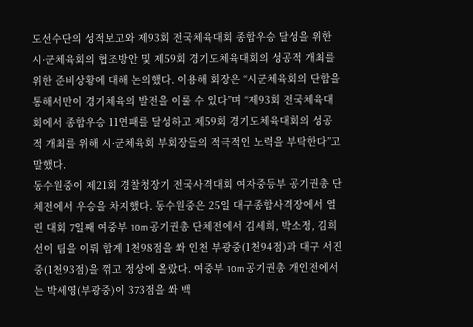도선수단의 성적보고와 제93회 전국체육대회 종합우승 달성을 위한 시·군체육회의 협조방안 및 제59회 경기도체육대회의 성공적 개최를 위한 준비상황에 대해 논의했다. 이용해 회장은 “시군체육회의 단합을 통해서만이 경기체육의 발전을 이룰 수 있다”며 “제93회 전국체육대회에서 종합우승 11연패를 달성하고 제59회 경기도체육대회의 성공적 개최를 위해 시·군체육회 부회장들의 적극적인 노력을 부탁한다”고 말했다.
동수원중이 제21회 경찰청장기 전국사격대회 여자중등부 공기권총 단체전에서 우승을 차지했다. 동수원중은 25일 대구종합사격장에서 열린 대회 7일째 여중부 10m 공기권총 단체전에서 김세희, 박소정, 김희선이 팀을 이뤄 합계 1천98점을 쏴 인천 부광중(1천94점)과 대구 서진중(1천93점)을 꺾고 정상에 올랐다. 여중부 10m 공기권총 개인전에서는 박세영(부광중)이 373점을 쏴 백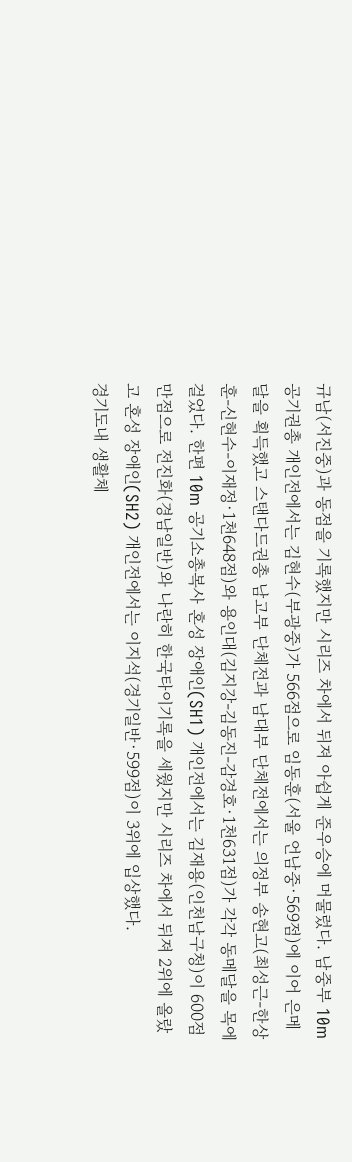규남(서진중)과 동점을 기록했지만 시리즈 차에서 뒤져 아쉽게 준우승에 머물렀다. 남중부 10m 공기권총 개인전에서는 김현수(부광중)가 566점으로 임동훈(서울 언남중·569점)에 이어 은메달을 획득했고 스탠다드권총 남고부 단체전과 남대부 단체전에서는 의정부 송현고(최성근-한상훈-신현수-이재정·1천648점)와 용인대(김지강-김동진-감경호·1천631점)가 각각 동메달을 목에 걸었다. 한편 10m 공기소총복사 혼성 장애인(SH1) 개인전에서는 김재용(인천남구청)이 600점 만점으로 전진화(경남일반)와 나란히 한국타이기록을 세웠지만 시리즈 차에서 뒤져 2위에 올랐고 혼성 장애인(SH2) 개인전에서는 이지석(경기일반·599점)이 3위에 입상했다.
경기도내 생활체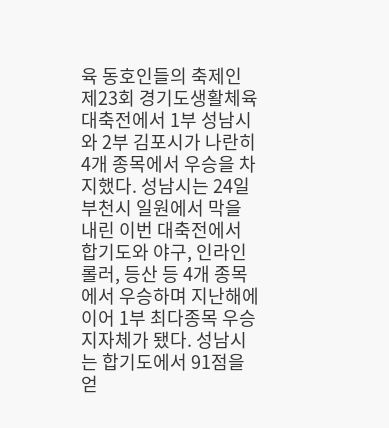육 동호인들의 축제인 제23회 경기도생활체육대축전에서 1부 성남시와 2부 김포시가 나란히 4개 종목에서 우승을 차지했다. 성남시는 24일 부천시 일원에서 막을 내린 이번 대축전에서 합기도와 야구, 인라인롤러, 등산 등 4개 종목에서 우승하며 지난해에 이어 1부 최다종목 우승 지자체가 됐다. 성남시는 합기도에서 91점을 얻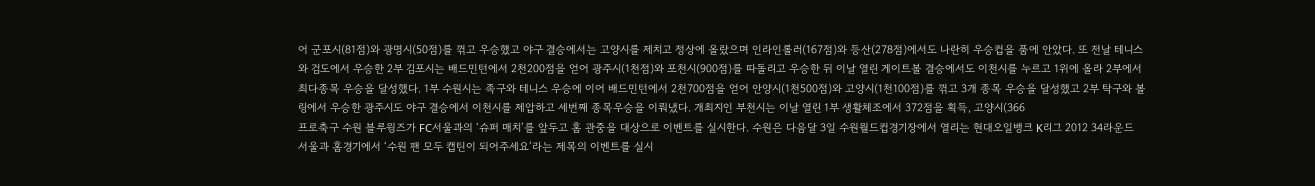어 군포시(81점)와 광명시(50점)를 꺾고 우승했고 야구 결승에서는 고양시를 제치고 정상에 올랐으며 인라인롤러(167점)와 등산(278점)에서도 나란히 우승컵을 품에 안았다. 또 전날 테니스와 검도에서 우승한 2부 김포시는 배드민턴에서 2천200점을 얻어 광주시(1천점)와 포천시(900점)를 따돌리고 우승한 뒤 이날 열린 게이트볼 결승에서도 이천시를 누르고 1위에 올라 2부에서 최다종목 우승을 달성했다. 1부 수원시는 족구와 테니스 우승에 이어 배드민턴에서 2천700점을 얻어 안양시(1천500점)와 고양시(1천100점)를 꺾고 3개 종목 우승을 달성했고 2부 탁구와 볼링에서 우승한 광주시도 야구 결승에서 이천시를 제압하고 세번째 종목우승을 이뤄냈다. 개최지인 부천시는 이날 열린 1부 생활체조에서 372점을 획득, 고양시(366
프로축구 수원 블루윙즈가 FC서울과의 ‘슈퍼 매치’를 앞두고 홈 관중을 대상으로 이벤트를 실시한다. 수원은 다음달 3일 수원월드컵경기장에서 열리는 현대오일뱅크 K리그 2012 34라운드 서울과 홈경기에서 ‘수원 팬 모두 캡틴이 되어주세요’라는 제목의 이벤트를 실시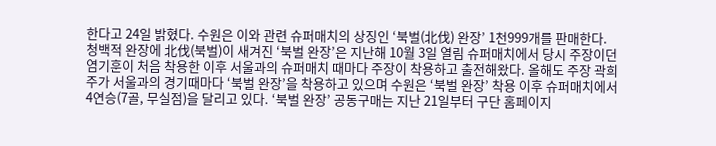한다고 24일 밝혔다. 수원은 이와 관련 슈퍼매치의 상징인 ‘북벌(北伐) 완장’ 1천999개를 판매한다. 청백적 완장에 北伐(북벌)이 새겨진 ‘북벌 완장’은 지난해 10월 3일 열림 슈퍼매치에서 당시 주장이던 염기훈이 처음 착용한 이후 서울과의 슈퍼매치 때마다 주장이 착용하고 출전해왔다. 올해도 주장 곽희주가 서울과의 경기때마다 ‘북벌 완장’을 착용하고 있으며 수원은 ‘북벌 완장’ 착용 이후 슈퍼매치에서 4연승(7골, 무실점)을 달리고 있다. ‘북벌 완장’ 공동구매는 지난 21일부터 구단 홈페이지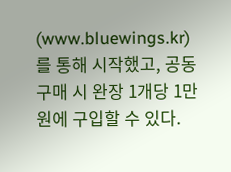(www.bluewings.kr)를 통해 시작했고, 공동 구매 시 완장 1개당 1만원에 구입할 수 있다.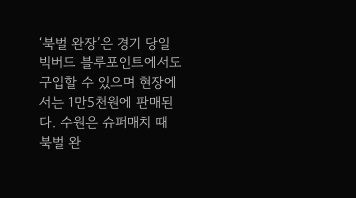‘북벌 완장’은 경기 당일 빅버드 블루포인트에서도 구입할 수 있으며 현장에서는 1만5천원에 판매된다. 수원은 슈퍼매치 때 북벌 완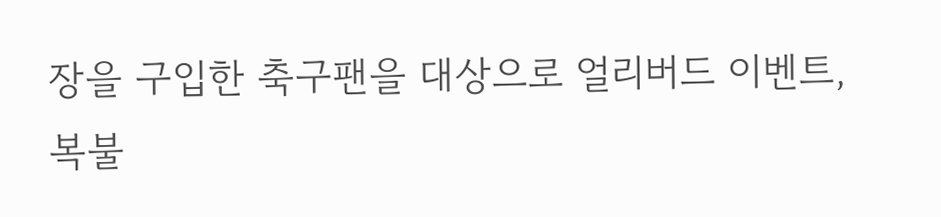장을 구입한 축구팬을 대상으로 얼리버드 이벤트, 복불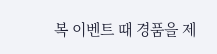복 이벤트 때 경품을 제